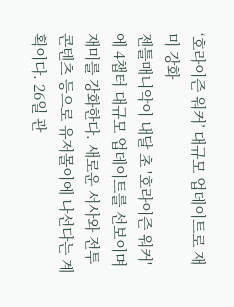‘호라이즌 워커’ 대규모 업데이트로 재미 강화
젠틀매니악이 내달 초 '호라이즌 워커'에 4챕터 대규모 업데이트를 선보이며 재미를 강화한다. 새로운 서사와 전투 콘텐츠 등으로 유저몰이에 나선다는 계획이다. 26일 관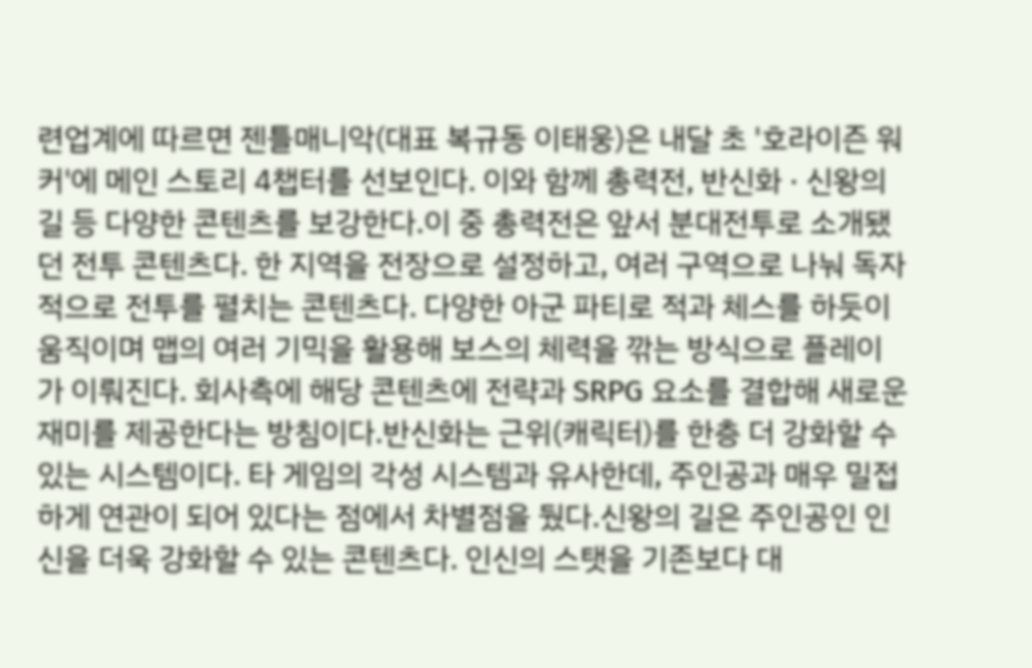련업계에 따르면 젠틀매니악(대표 복규동 이태웅)은 내달 초 '호라이즌 워커'에 메인 스토리 4챕터를 선보인다. 이와 함께 총력전, 반신화 · 신왕의 길 등 다양한 콘텐츠를 보강한다.이 중 총력전은 앞서 분대전투로 소개됐던 전투 콘텐츠다. 한 지역을 전장으로 설정하고, 여러 구역으로 나눠 독자적으로 전투를 펼치는 콘텐츠다. 다양한 아군 파티로 적과 체스를 하듯이 움직이며 맵의 여러 기믹을 활용해 보스의 체력을 깎는 방식으로 플레이가 이뤄진다. 회사측에 해당 콘텐츠에 전략과 SRPG 요소를 결합해 새로운 재미를 제공한다는 방침이다.반신화는 근위(캐릭터)를 한층 더 강화할 수 있는 시스템이다. 타 게임의 각성 시스템과 유사한데, 주인공과 매우 밀접하게 연관이 되어 있다는 점에서 차별점을 뒀다.신왕의 길은 주인공인 인신을 더욱 강화할 수 있는 콘텐츠다. 인신의 스탯을 기존보다 대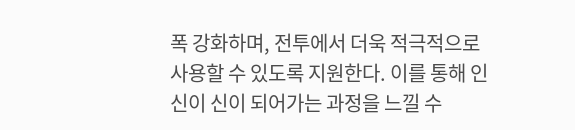폭 강화하며, 전투에서 더욱 적극적으로 사용할 수 있도록 지원한다. 이를 통해 인신이 신이 되어가는 과정을 느낄 수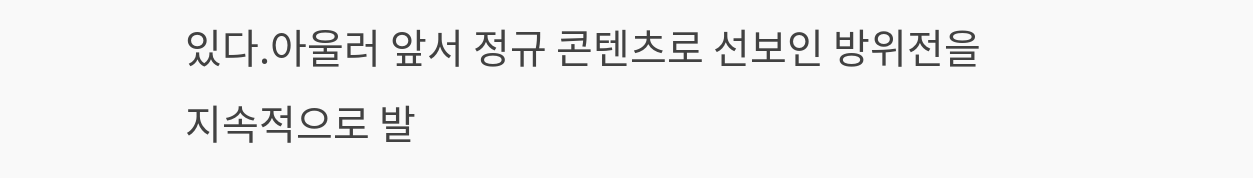있다.아울러 앞서 정규 콘텐츠로 선보인 방위전을 지속적으로 발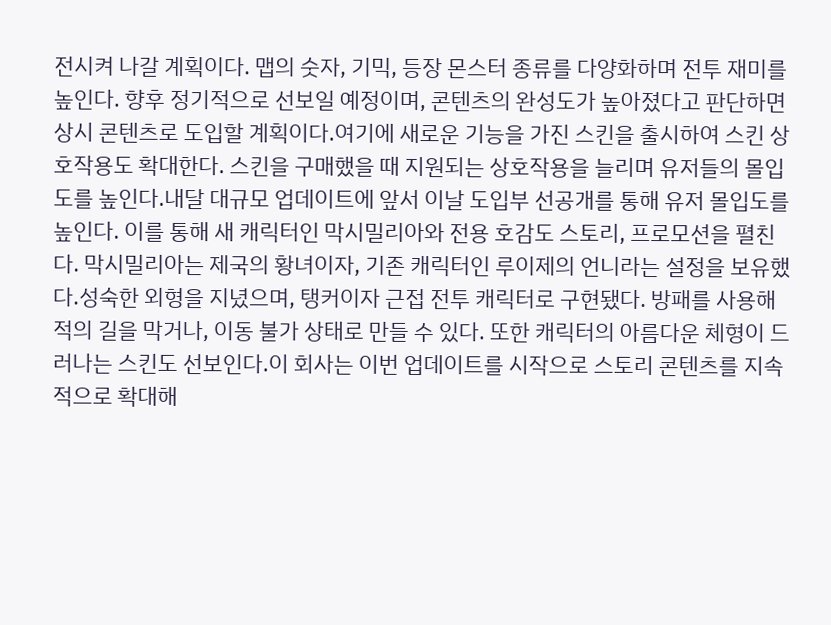전시켜 나갈 계획이다. 맵의 숫자, 기믹, 등장 몬스터 종류를 다양화하며 전투 재미를 높인다. 향후 정기적으로 선보일 예정이며, 콘텐츠의 완성도가 높아졌다고 판단하면 상시 콘텐츠로 도입할 계획이다.여기에 새로운 기능을 가진 스킨을 출시하여 스킨 상호작용도 확대한다. 스킨을 구매했을 때 지원되는 상호작용을 늘리며 유저들의 몰입도를 높인다.내달 대규모 업데이트에 앞서 이날 도입부 선공개를 통해 유저 몰입도를 높인다. 이를 통해 새 캐릭터인 막시밀리아와 전용 호감도 스토리, 프로모션을 펼친다. 막시밀리아는 제국의 황녀이자, 기존 캐릭터인 루이제의 언니라는 설정을 보유했다.성숙한 외형을 지녔으며, 탱커이자 근접 전투 캐릭터로 구현됐다. 방패를 사용해 적의 길을 막거나, 이동 불가 상태로 만들 수 있다. 또한 캐릭터의 아름다운 체형이 드러나는 스킨도 선보인다.이 회사는 이번 업데이트를 시작으로 스토리 콘텐츠를 지속적으로 확대해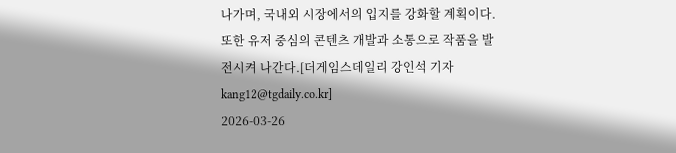나가며, 국내외 시장에서의 입지를 강화할 계획이다. 또한 유저 중심의 콘텐츠 개발과 소통으로 작품을 발전시켜 나간다.[더게임스데일리 강인석 기자 kang12@tgdaily.co.kr]
2026-03-26